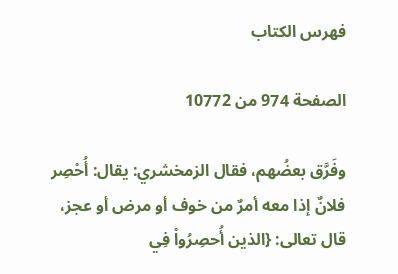فهرس الكتاب

الصفحة 974 من 10772

وفَرَّق بعضُهم، فقال الزمخشري: يقال: أُحْصِر فلانٌ إذا معه أمرٌ من خوف أو مرض أو عجز، قال تعالى: {الذين أُحصِرُواْ فِي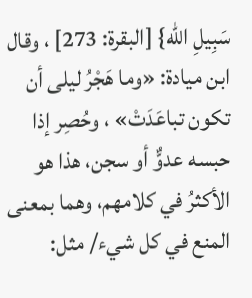سَبِيلِ الله} [البقرة: 273] ، وقال ابن ميادة: «وما هَجْرُ ليلى أن تكون تباعَدَتْ» ، وحُصِر إذا حبسه عدوٌّ أو سجن، هذا هو الأكثرُ في كلامهم، وهما بمعنى المنع في كل شيء/ مثل: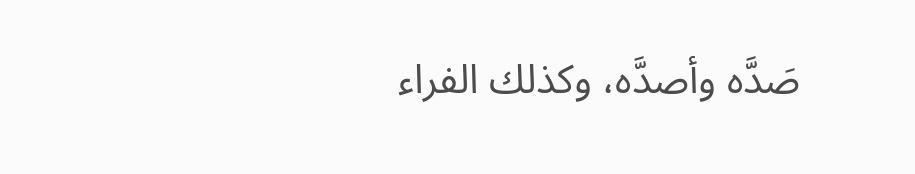صَدَّه وأصدَّه، وكذلك الفراء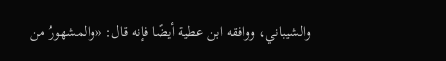والشيباني، ووافقه ابن عطية أيضًا فإنه قال: «والمشهورُ من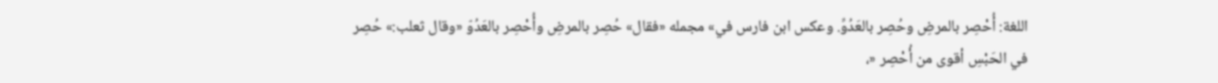اللغة: أُحْصِر بالمرضِ وحُصِر بالعَدُوِّ. وعكس ابن فارس في» مجمله «فقال» حُصِر بالمرضِ وأُحْصِر بالعَدُوّ «وقال ثعلب:» حُصِر في الحَبْسِ أقوى من أُحْصِر «،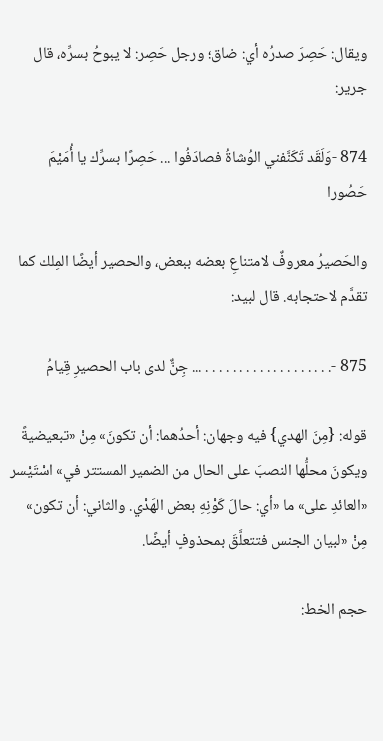ويقال: حَصِرَ صدرُه أي: ضاق؛ ورجل حَصِر: لا يبوحُ بسرِّه، قال جرير:

874 -وَلَقَد تَكَنَّفني الوُشاةُ فصادَفُوا ... حَصِرًا بسرِّك يا أُمَيْمَ حَصُورا

والحَصيرُ معروفٌ لامتناعِ بعضه ببعض، والحصير أيضًا المِلك كما تقدَّم لاحتجابه. قال لبيد:

875 -. . . . . . . . . . . . . . . . . . . ... جِنٌّ لدى باب الحصيرِ قِيامُ

قوله: {مِنَ الهدي} فيه وجهان: أحدُهما: أن تكونَ» مِنْ «تبعيضيةً ويكونَ محلُّها النصبَ على الحال من الضمير المستتر في» اسْتَيْسر «العائدِ على» ما «أي: حالَ كَوْنِهِ بعض الهَدْي. والثاني: أن تكون» مِنْ «لبيان الجنس فتتعلَّقَ بمحذوفٍ أيضًا.

حجم الخط: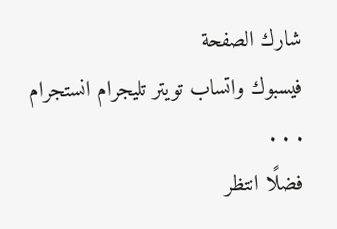شارك الصفحة
فيسبوك واتساب تويتر تليجرام انستجرام
. . .
فضلًا انتظر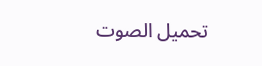تحميل الصوت